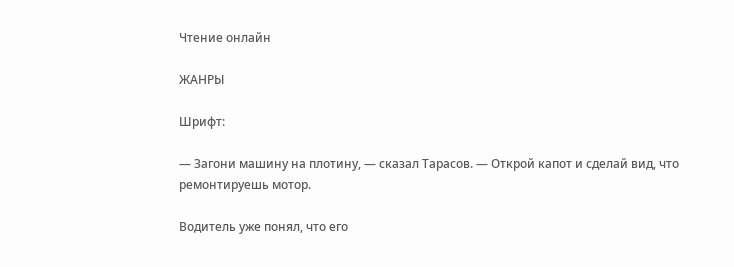Чтение онлайн

ЖАНРЫ

Шрифт:

— Загони машину на плотину, — сказал Тарасов. — Открой капот и сделай вид, что ремонтируешь мотор.

Водитель уже понял, что его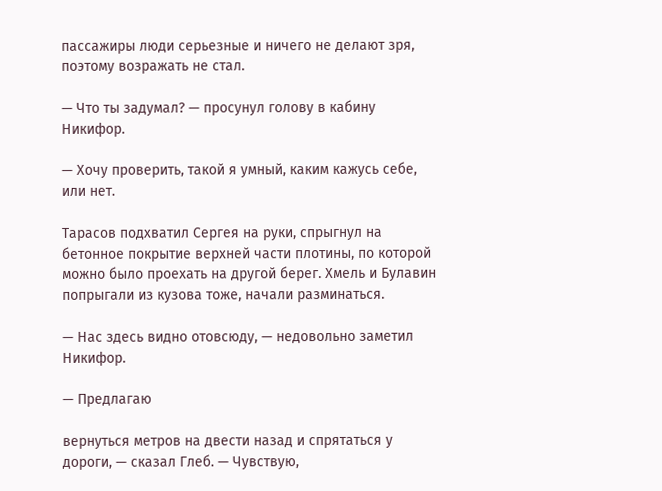пассажиры люди серьезные и ничего не делают зря, поэтому возражать не стал.

— Что ты задумал? — просунул голову в кабину Никифор.

— Хочу проверить, такой я умный, каким кажусь себе, или нет.

Тарасов подхватил Сергея на руки, спрыгнул на бетонное покрытие верхней части плотины, по которой можно было проехать на другой берег. Хмель и Булавин попрыгали из кузова тоже, начали разминаться.

— Нас здесь видно отовсюду, — недовольно заметил Никифор.

— Предлагаю

вернуться метров на двести назад и спрятаться у дороги, — сказал Глеб. — Чувствую,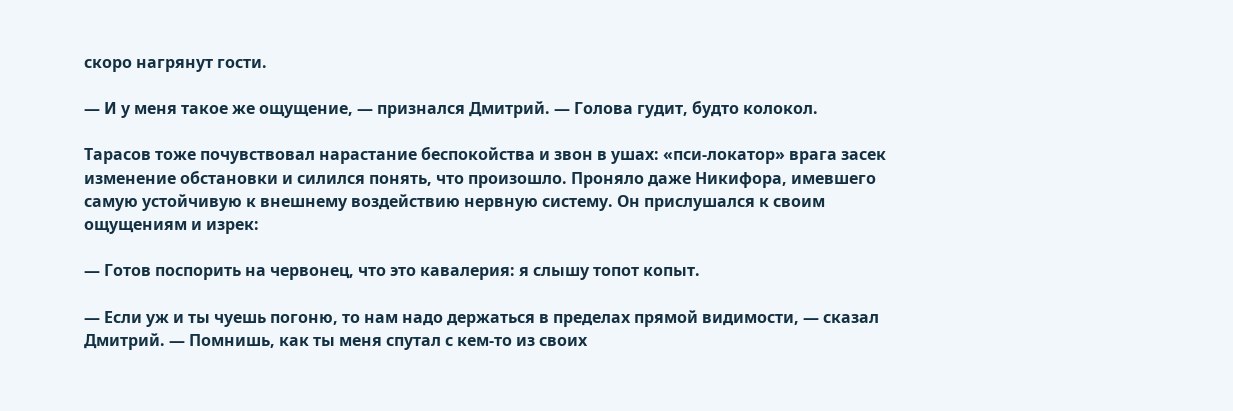скоро нагрянут гости.

— И у меня такое же ощущение, — признался Дмитрий. — Голова гудит, будто колокол.

Тарасов тоже почувствовал нарастание беспокойства и звон в ушах: «пси-локатор» врага засек изменение обстановки и силился понять, что произошло. Проняло даже Никифора, имевшего самую устойчивую к внешнему воздействию нервную систему. Он прислушался к своим ощущениям и изрек:

— Готов поспорить на червонец, что это кавалерия: я слышу топот копыт.

— Если уж и ты чуешь погоню, то нам надо держаться в пределах прямой видимости, — сказал Дмитрий. — Помнишь, как ты меня спутал с кем-то из своих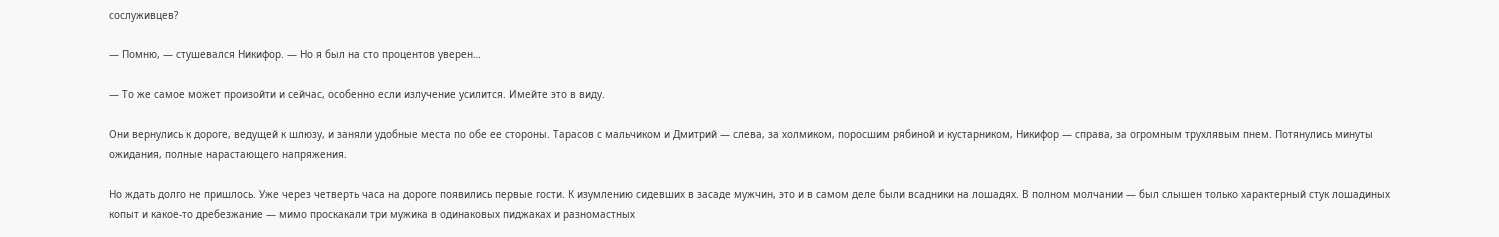сослуживцев?

— Помню, — стушевался Никифор. — Но я был на сто процентов уверен…

— То же самое может произойти и сейчас, особенно если излучение усилится. Имейте это в виду.

Они вернулись к дороге, ведущей к шлюзу, и заняли удобные места по обе ее стороны. Тарасов с мальчиком и Дмитрий — слева, за холмиком, поросшим рябиной и кустарником, Никифор — справа, за огромным трухлявым пнем. Потянулись минуты ожидания, полные нарастающего напряжения.

Но ждать долго не пришлось. Уже через четверть часа на дороге появились первые гости. К изумлению сидевших в засаде мужчин, это и в самом деле были всадники на лошадях. В полном молчании — был слышен только характерный стук лошадиных копыт и какое-то дребезжание — мимо проскакали три мужика в одинаковых пиджаках и разномастных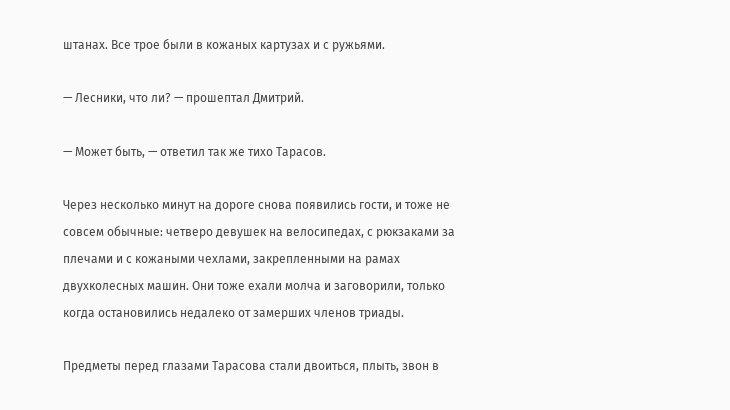штанах. Все трое были в кожаных картузах и с ружьями.

— Лесники, что ли? — прошептал Дмитрий.

— Может быть, — ответил так же тихо Тарасов.

Через несколько минут на дороге снова появились гости, и тоже не совсем обычные: четверо девушек на велосипедах, с рюкзаками за плечами и с кожаными чехлами, закрепленными на рамах двухколесных машин. Они тоже ехали молча и заговорили, только когда остановились недалеко от замерших членов триады.

Предметы перед глазами Тарасова стали двоиться, плыть, звон в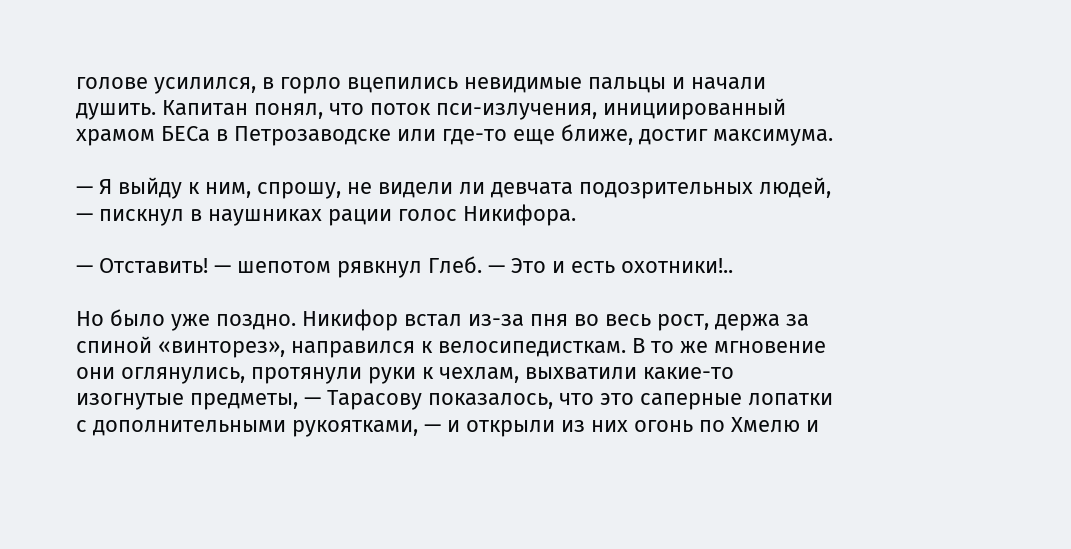голове усилился, в горло вцепились невидимые пальцы и начали душить. Капитан понял, что поток пси-излучения, инициированный храмом БЕСа в Петрозаводске или где-то еще ближе, достиг максимума.

— Я выйду к ним, спрошу, не видели ли девчата подозрительных людей, — пискнул в наушниках рации голос Никифора.

— Отставить! — шепотом рявкнул Глеб. — Это и есть охотники!..

Но было уже поздно. Никифор встал из-за пня во весь рост, держа за спиной «винторез», направился к велосипедисткам. В то же мгновение они оглянулись, протянули руки к чехлам, выхватили какие-то изогнутые предметы, — Тарасову показалось, что это саперные лопатки с дополнительными рукоятками, — и открыли из них огонь по Хмелю и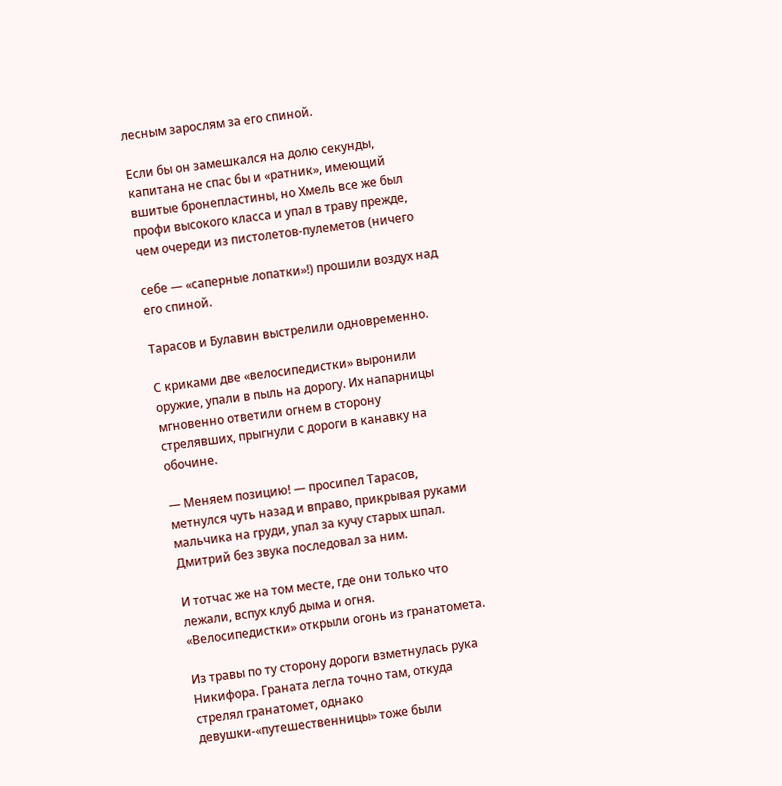лесным зарослям за его спиной.

Если бы он замешкался на долю секунды, капитана не спас бы и «ратник», имеющий вшитые бронепластины, но Хмель все же был профи высокого класса и упал в траву прежде, чем очереди из пистолетов-пулеметов (ничего

себе — «саперные лопатки»!) прошили воздух над его спиной.

Тарасов и Булавин выстрелили одновременно.

С криками две «велосипедистки» выронили оружие, упали в пыль на дорогу. Их напарницы мгновенно ответили огнем в сторону стрелявших, прыгнули с дороги в канавку на обочине.

— Меняем позицию! — просипел Тарасов, метнулся чуть назад и вправо, прикрывая руками мальчика на груди, упал за кучу старых шпал. Дмитрий без звука последовал за ним.

И тотчас же на том месте, где они только что лежали, вспух клуб дыма и огня. «Велосипедистки» открыли огонь из гранатомета.

Из травы по ту сторону дороги взметнулась рука Никифора. Граната легла точно там, откуда стрелял гранатомет, однако девушки-«путешественницы» тоже были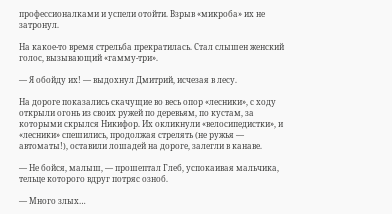профессионалками и успели отойти. Взрыв «микроба» их не затронул.

На какое-то время стрельба прекратилась. Стал слышен женский голос, вызывающий «гамму-три».

— Я обойду их! — выдохнул Дмитрий, исчезая в лесу.

На дороге показались скачущие во весь опор «лесники», с ходу открыли огонь из своих ружей по деревьям, по кустам, за которыми скрылся Никифор. Их окликнули «велосипедистки», и «лесники» спешились, продолжая стрелять (не ружья — автоматы!), оставили лошадей на дороге, залегли в канаве.

— Не бойся, малыш, — прошептал Глеб, успокаивая мальчика, тельце которого вдруг потряс озноб.

— Много злых…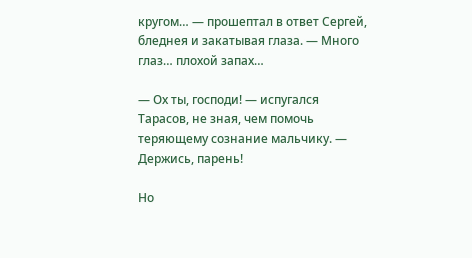кругом… — прошептал в ответ Сергей, бледнея и закатывая глаза. — Много глаз… плохой запах…

— Ох ты, господи! — испугался Тарасов, не зная, чем помочь теряющему сознание мальчику. — Держись, парень!

Но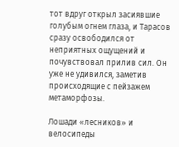тот вдруг открыл засиявшие голубым огнем глаза, и Тарасов сразу освободился от неприятных ощущений и почувствовал прилив сил. Он уже не удивился, заметив происходящие с пейзажем метаморфозы.

Лошади «лесников» и велосипеды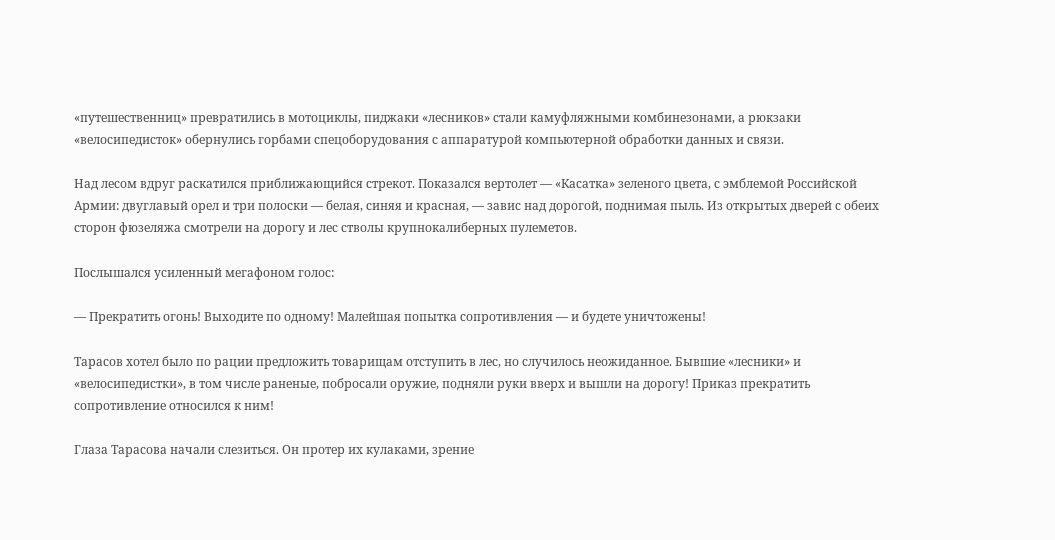«путешественниц» превратились в мотоциклы, пиджаки «лесников» стали камуфляжными комбинезонами, а рюкзаки «велосипедисток» обернулись горбами спецоборудования с аппаратурой компьютерной обработки данных и связи.

Над лесом вдруг раскатился приближающийся стрекот. Показался вертолет — «Касатка» зеленого цвета, с эмблемой Российской Армии: двуглавый орел и три полоски — белая, синяя и красная, — завис над дорогой, поднимая пыль. Из открытых дверей с обеих сторон фюзеляжа смотрели на дорогу и лес стволы крупнокалиберных пулеметов.

Послышался усиленный мегафоном голос:

— Прекратить огонь! Выходите по одному! Малейшая попытка сопротивления — и будете уничтожены!

Тарасов хотел было по рации предложить товарищам отступить в лес, но случилось неожиданное. Бывшие «лесники» и «велосипедистки», в том числе раненые, побросали оружие, подняли руки вверх и вышли на дорогу! Приказ прекратить сопротивление относился к ним!

Глаза Тарасова начали слезиться. Он протер их кулаками, зрение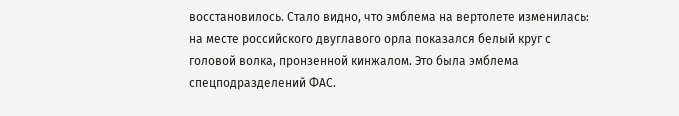восстановилось. Стало видно, что эмблема на вертолете изменилась: на месте российского двуглавого орла показался белый круг с головой волка, пронзенной кинжалом. Это была эмблема спецподразделений ФАС.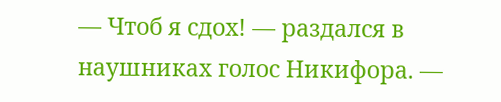— Чтоб я сдох! — раздался в наушниках голос Никифора. —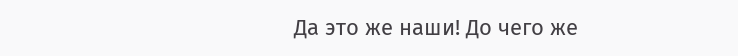Да это же наши! До чего же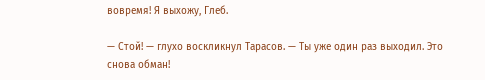вовремя! Я выхожу, Глеб.

— Стой! — глухо воскликнул Тарасов. — Ты уже один раз выходил. Это снова обман!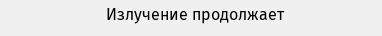Излучение продолжает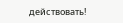действовать!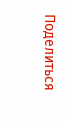Поделиться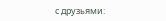с друзьями: